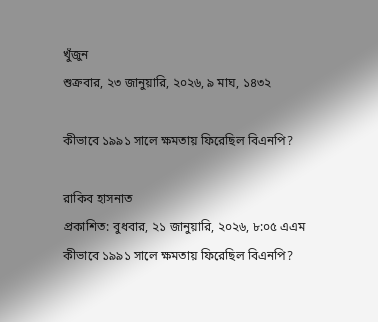খুঁজুন
শুক্রবার, ২৩ জানুয়ারি, ২০২৬, ৯ মাঘ, ১৪৩২

কীভাবে ১৯৯১ সালে ক্ষমতায় ফিরেছিল বিএনপি?

রাকিব হাসনাত
প্রকাশিত: বুধবার, ২১ জানুয়ারি, ২০২৬, ৮:০৫ এএম
কীভাবে ১৯৯১ সালে ক্ষমতায় ফিরেছিল বিএনপি?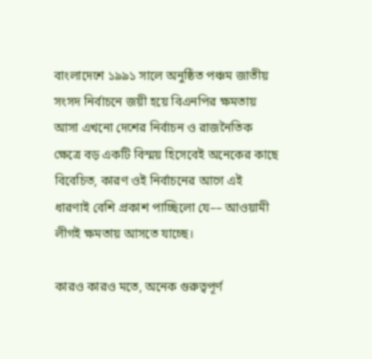বাংলাদেশে ১৯৯১ সালে অনুষ্ঠিত পঞ্চম জাতীয় সংসদ নির্বাচনে জয়ী হয়ে বিএনপির ক্ষমতায় আসা এখনো দেশের নির্বাচন ও রাজনৈতিক ক্ষেত্রে বড় একটি বিস্ময় হিসেবেই অনেকের কাছে বিবেচিত, কারণ ওই নির্বাচনের আগে এই ধারণাই বেশি প্রকাশ পাচ্ছিলো যে–– আওয়ামী লীগই ক্ষমতায় আসতে যাচ্ছে।

কারও কারও মতে, অনেক গুরুত্বপূর্ণ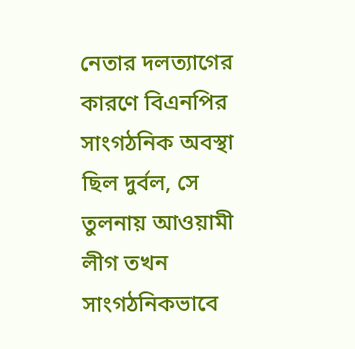নেতার দলত্যাগের কারণে বিএনপির সাংগঠনিক অবস্থা ছিল দুর্বল, সে তুলনায় আওয়ামী লীগ তখন সাংগঠনিকভাবে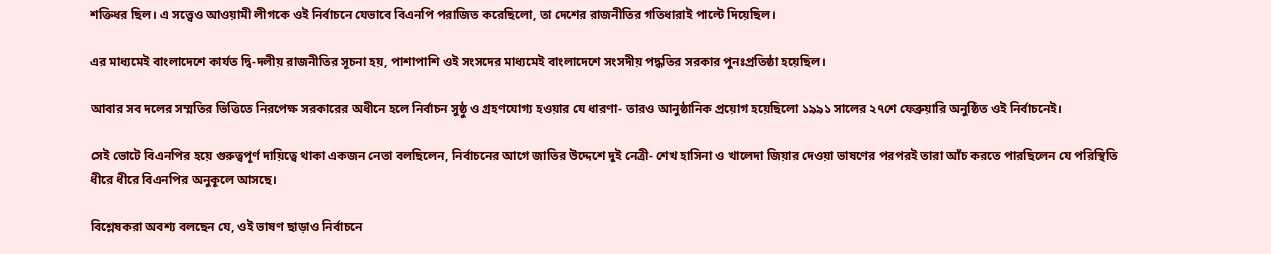শক্তিধর ছিল। এ সত্ত্বেও আওয়ামী লীগকে ওই নির্বাচনে যেভাবে বিএনপি পরাজিত করেছিলো, তা দেশের রাজনীতির গতিধারাই পাল্টে দিয়েছিল।

এর মাধ্যমেই বাংলাদেশে কার্যত দ্বি-দলীয় রাজনীতির সূচনা হয়, পাশাপাশি ওই সংসদের মাধ্যমেই বাংলাদেশে সংসদীয় পদ্ধতির সরকার পুনঃপ্রতিষ্ঠা হয়েছিল।

আবার সব দলের সম্মতির ভিত্তিতে নিরপেক্ষ সরকারের অধীনে হলে নির্বাচন সুষ্ঠু ও গ্রহণযোগ্য হওয়ার যে ধারণা- তারও আনুষ্ঠানিক প্রয়োগ হয়েছিলো ১৯৯১ সালের ২৭শে ফেব্রুয়ারি অনুষ্ঠিত ওই নির্বাচনেই।

সেই ভোটে বিএনপির হয়ে গুরুত্বপূর্ণ দায়িত্বে থাকা একজন নেতা বলছিলেন, নির্বাচনের আগে জাতির উদ্দেশে দুই নেত্রী- শেখ হাসিনা ও খালেদা জিয়ার দেওয়া ভাষণের পরপরই তারা আঁচ করতে পারছিলেন যে পরিস্থিতি ধীরে ধীরে বিএনপির অনুকূলে আসছে।

বিশ্লেষকরা অবশ্য বলছেন যে, ওই ভাষণ ছাড়াও নির্বাচনে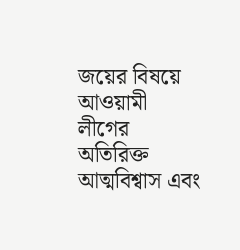জয়ের বিষয়ে আওয়ামী লীগের অতিরিক্ত আত্মবিশ্বাস এবং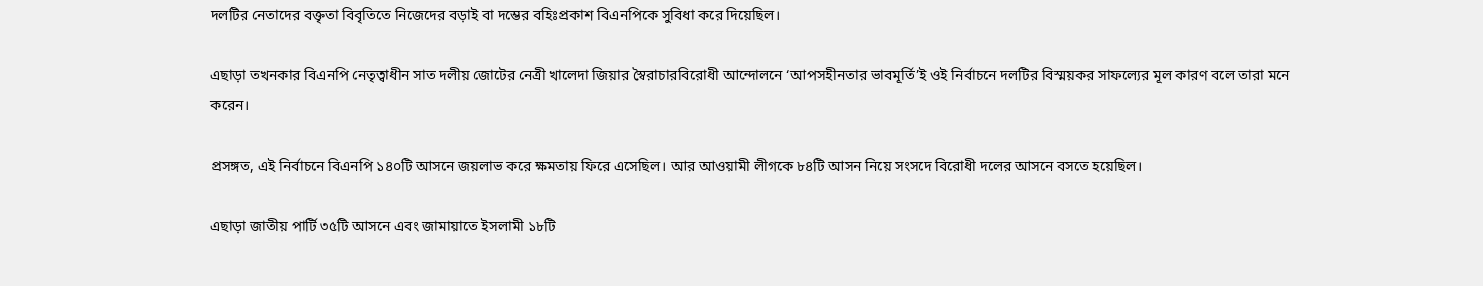দলটির নেতাদের বক্তৃতা বিবৃতিতে নিজেদের বড়াই বা দম্ভের বহিঃপ্রকাশ বিএনপিকে সুবিধা করে দিয়েছিল।

এছাড়া তখনকার বিএনপি নেতৃত্বাধীন সাত দলীয় জোটের নেত্রী খালেদা জিয়ার স্বৈরাচারবিরোধী আন্দোলনে ‘আপসহীনতার ভাবমূর্তি’ই ওই নির্বাচনে দলটির বিস্ময়কর সাফল্যের মূল কারণ বলে তারা মনে করেন।

প্রসঙ্গত, এই নির্বাচনে বিএনপি ১৪০টি আসনে জয়লাভ করে ক্ষমতায় ফিরে এসেছিল। আর আওয়ামী লীগকে ৮৪টি আসন নিয়ে সংসদে বিরোধী দলের আসনে বসতে হয়েছিল।

এছাড়া জাতীয় পার্টি ৩৫টি আসনে এবং জামায়াতে ইসলামী ১৮টি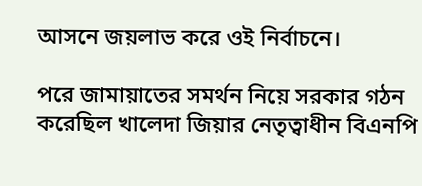আসনে জয়লাভ করে ওই নির্বাচনে।

পরে জামায়াতের সমর্থন নিয়ে সরকার গঠন করেছিল খালেদা জিয়ার নেতৃত্বাধীন বিএনপি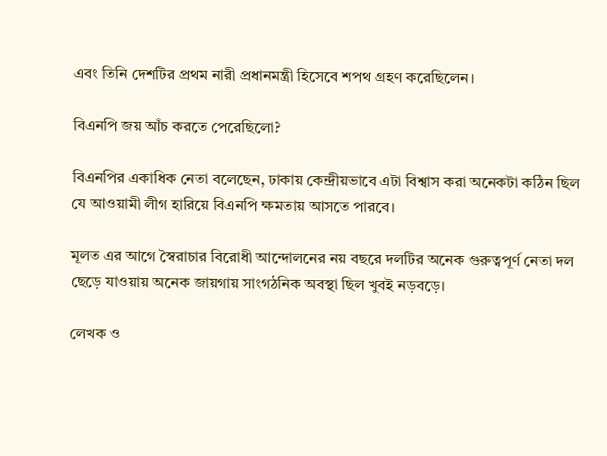এবং তিনি দেশটির প্রথম নারী প্রধানমন্ত্রী হিসেবে শপথ গ্রহণ করেছিলেন।

বিএনপি জয় আঁচ করতে পেরেছিলো?

বিএনপির একাধিক নেতা বলেছেন, ঢাকায় কেন্দ্রীয়ভাবে এটা বিশ্বাস করা অনেকটা কঠিন ছিল যে আওয়ামী লীগ হারিয়ে বিএনপি ক্ষমতায় আসতে পারবে।

মূলত এর আগে স্বৈরাচার বিরোধী আন্দোলনের নয় বছরে দলটির অনেক গুরুত্বপূর্ণ নেতা দল ছেড়ে যাওয়ায় অনেক জায়গায় সাংগঠনিক অবস্থা ছিল খুবই নড়বড়ে।

লেখক ও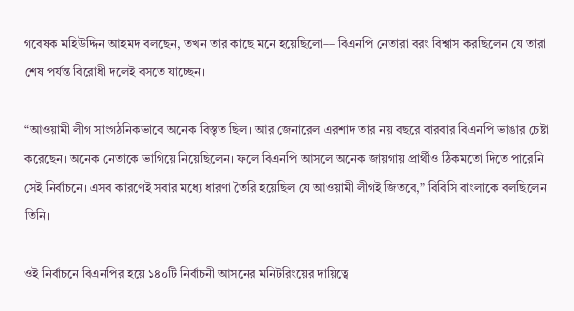গবেষক মহিউদ্দিন আহমদ বলছেন, তখন তার কাছে মনে হয়েছিলো–– বিএনপি নেতারা বরং বিশ্বাস করছিলেন যে তারা শেষ পর্যন্ত বিরোধী দলেই বসতে যাচ্ছেন।

“আওয়ামী লীগ সাংগঠনিকভাবে অনেক বিস্তৃত ছিল। আর জেনারেল এরশাদ তার নয় বছরে বারবার বিএনপি ভাঙার চেষ্টা করেছেন। অনেক নেতাকে ভাগিয়ে নিয়েছিলেন। ফলে বিএনপি আসলে অনেক জায়গায় প্রার্থীও ঠিকমতো দিতে পারেনি সেই নির্বাচনে। এসব কারণেই সবার মধ্যে ধারণা তৈরি হয়েছিল যে আওয়ামী লীগই জিতবে,” বিবিসি বাংলাকে বলছিলেন তিনি।

ওই নির্বাচনে বিএনপির হয়ে ১৪০টি নির্বাচনী আসনের মনিটরিংয়ের দায়িত্বে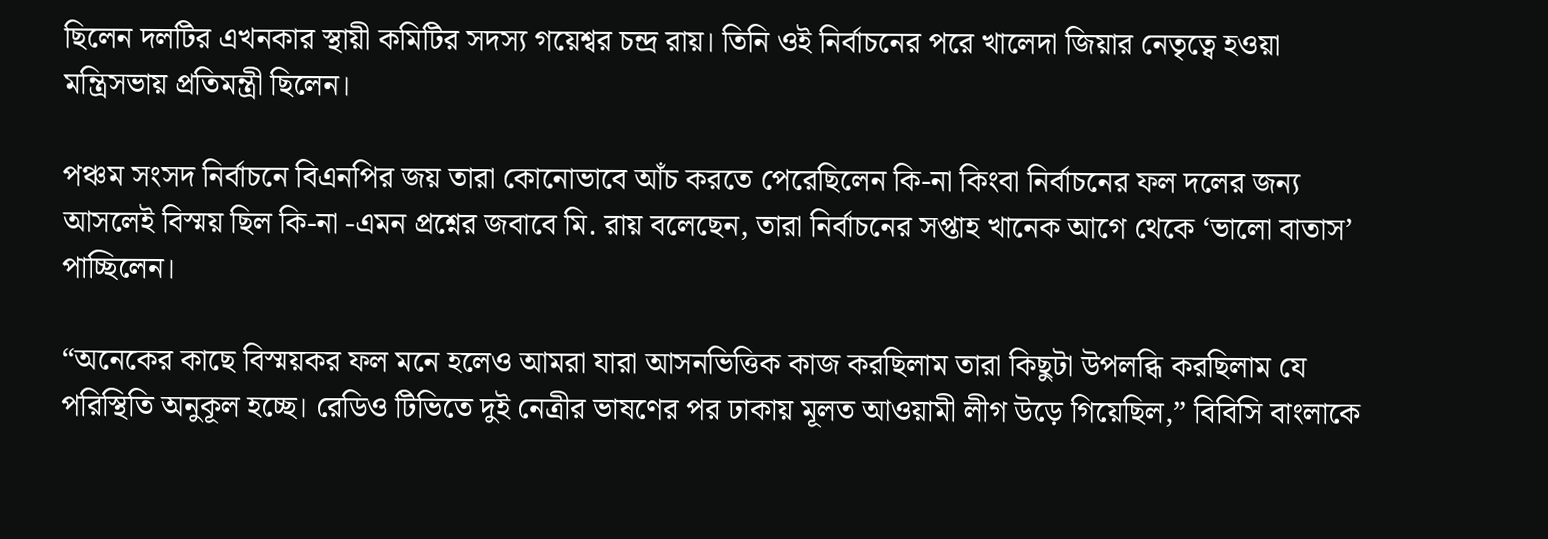ছিলেন দলটির এখনকার স্থায়ী কমিটির সদস্য গয়েশ্বর চন্দ্র রায়। তিনি ওই নির্বাচনের পরে খালেদা জিয়ার নেতৃত্বে হওয়া মন্ত্রিসভায় প্রতিমন্ত্রী ছিলেন।

পঞ্চম সংসদ নির্বাচনে বিএনপির জয় তারা কোনোভাবে আঁচ করতে পেরেছিলেন কি-না কিংবা নির্বাচনের ফল দলের জন্য আসলেই বিস্ময় ছিল কি-না -এমন প্রশ্নের জবাবে মি. রায় বলেছেন, তারা নির্বাচনের সপ্তাহ খানেক আগে থেকে ‘ভালো বাতাস’ পাচ্ছিলেন।

“অনেকের কাছে বিস্ময়কর ফল মনে হলেও আমরা যারা আসনভিত্তিক কাজ করছিলাম তারা কিছুটা উপলব্ধি করছিলাম যে পরিস্থিতি অনুকূল হচ্ছে। রেডিও টিভিতে দুই নেত্রীর ভাষণের পর ঢাকায় মূলত আওয়ামী লীগ উড়ে গিয়েছিল,” বিবিসি বাংলাকে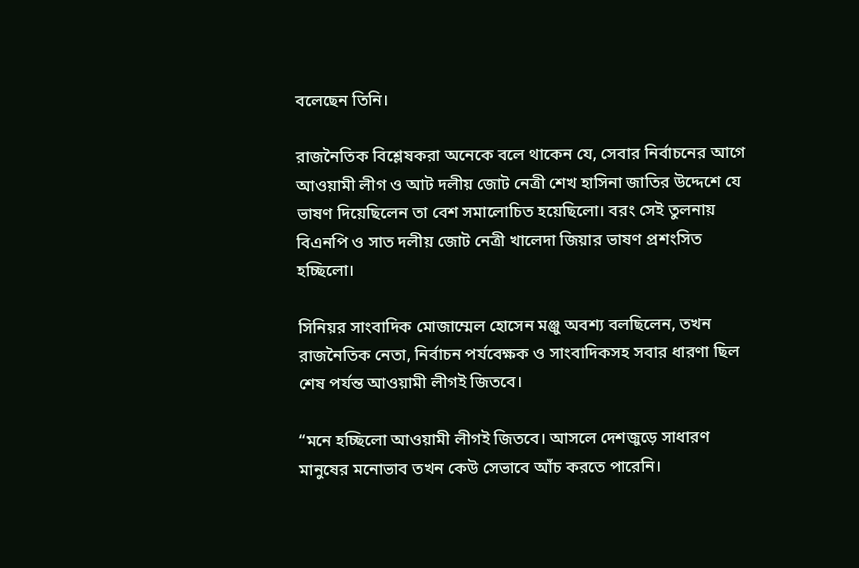বলেছেন তিনি।

রাজনৈতিক বিশ্লেষকরা অনেকে বলে থাকেন যে, সেবার নির্বাচনের আগে আওয়ামী লীগ ও আট দলীয় জোট নেত্রী শেখ হাসিনা জাতির উদ্দেশে যে ভাষণ দিয়েছিলেন তা বেশ সমালোচিত হয়েছিলো। বরং সেই তুলনায় বিএনপি ও সাত দলীয় জোট নেত্রী খালেদা জিয়ার ভাষণ প্রশংসিত হচ্ছিলো।

সিনিয়র সাংবাদিক মোজাম্মেল হোসেন মঞ্জু অবশ্য বলছিলেন, তখন রাজনৈতিক নেতা, নির্বাচন পর্যবেক্ষক ও সাংবাদিকসহ সবার ধারণা ছিল শেষ পর্যন্ত আওয়ামী লীগই জিতবে।

“মনে হচ্ছিলো আওয়ামী লীগই জিতবে। আসলে দেশজুড়ে সাধারণ মানুষের মনোভাব তখন কেউ সেভাবে আঁচ করতে পারেনি।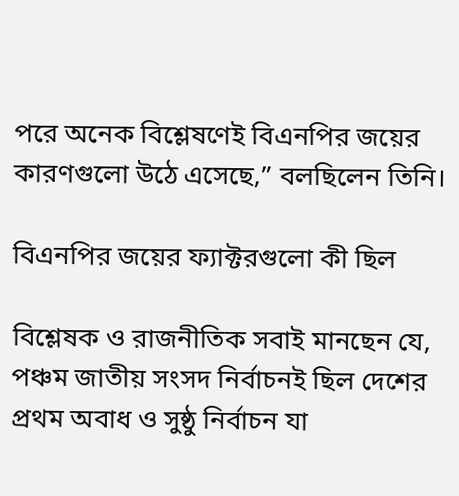পরে অনেক বিশ্লেষণেই বিএনপির জয়ের কারণগুলো উঠে এসেছে,” বলছিলেন তিনি।

বিএনপির জয়ের ফ্যাক্টরগুলো কী ছিল

বিশ্লেষক ও রাজনীতিক সবাই মানছেন যে, পঞ্চম জাতীয় সংসদ নির্বাচনই ছিল দেশের প্রথম অবাধ ও সুষ্ঠু নির্বাচন যা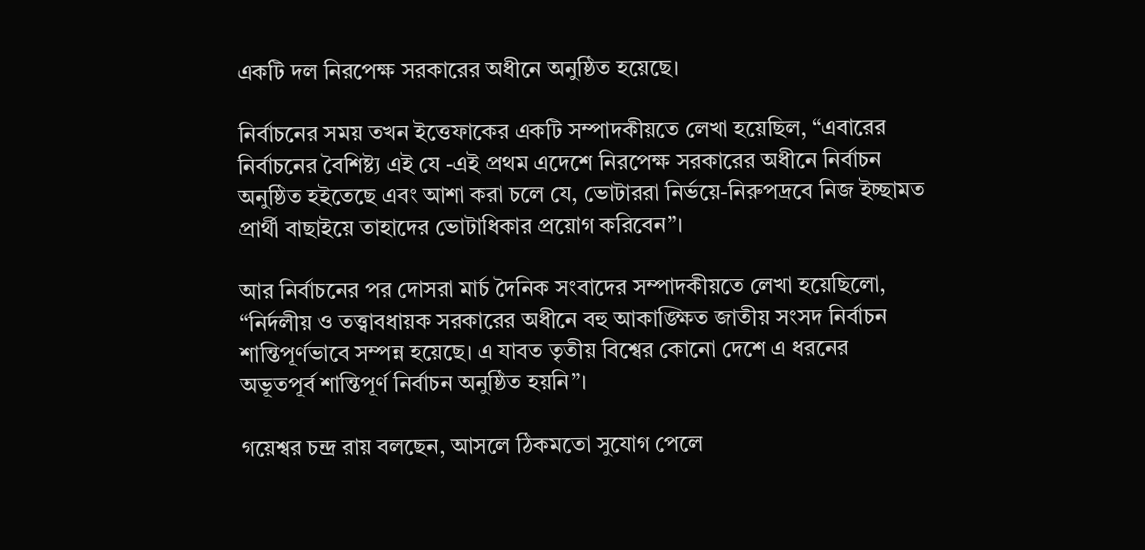একটি দল নিরপেক্ষ সরকারের অধীনে অনুষ্ঠিত হয়েছে।

নির্বাচনের সময় তখন ইত্তেফাকের একটি সম্পাদকীয়তে লেখা হয়েছিল, “এবারের নির্বাচনের বৈশিষ্ট্য এই যে -এই প্রথম এদেশে নিরপেক্ষ সরকারের অধীনে নির্বাচন অনুষ্ঠিত হইতেছে এবং আশা করা চলে যে, ভোটাররা নির্ভয়ে-নিরুপদ্রবে নিজ ইচ্ছামত প্রার্থী বাছাইয়ে তাহাদের ভোটাধিকার প্রয়োগ করিবেন”।

আর নির্বাচনের পর দোসরা মার্চ দৈনিক সংবাদের সম্পাদকীয়তে লেখা হয়েছিলো, “নির্দলীয় ও তত্ত্বাবধায়ক সরকারের অধীনে বহু আকাঙ্ক্ষিত জাতীয় সংসদ নির্বাচন শান্তিপূর্ণভাবে সম্পন্ন হয়েছে। এ যাবত তৃতীয় বিশ্বের কোনো দেশে এ ধরনের অভূতপূর্ব শান্তিপূর্ণ নির্বাচন অনুষ্ঠিত হয়নি”।

গয়েশ্বর চন্দ্র রায় বলছেন, আসলে ঠিকমতো সুযোগ পেলে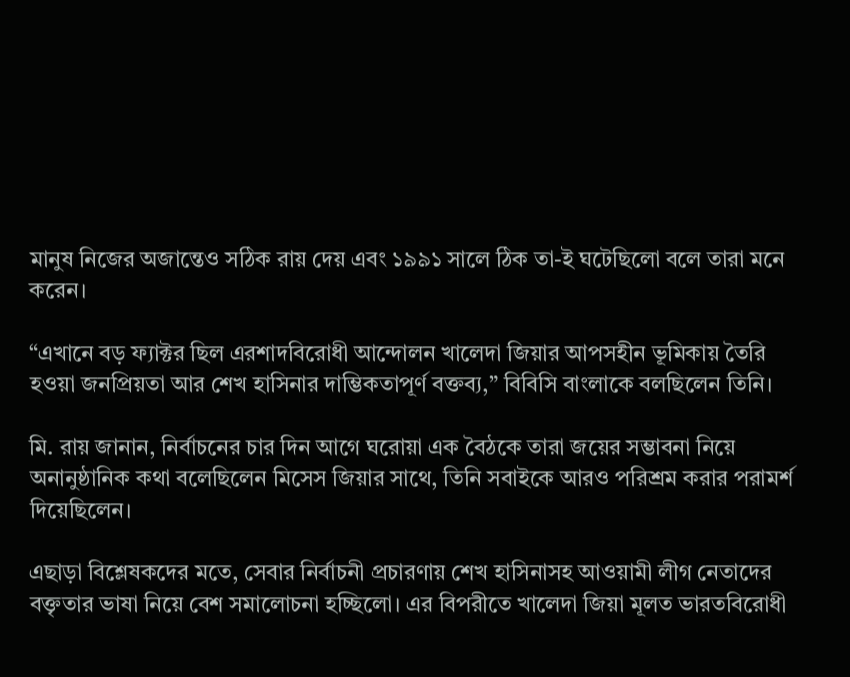মানুষ নিজের অজান্তেও সঠিক রায় দেয় এবং ১৯৯১ সালে ঠিক তা-ই ঘটেছিলো বলে তারা মনে করেন।

“এখানে বড় ফ্যাক্টর ছিল এরশাদবিরোধী আন্দোলন খালেদা জিয়ার আপসহীন ভূমিকায় তৈরি হওয়া জনপ্রিয়তা আর শেখ হাসিনার দাম্ভিকতাপূর্ণ বক্তব্য,” বিবিসি বাংলাকে বলছিলেন তিনি।

মি. রায় জানান, নির্বাচনের চার দিন আগে ঘরোয়া এক বৈঠকে তারা জয়ের সম্ভাবনা নিয়ে অনানুষ্ঠানিক কথা বলেছিলেন মিসেস জিয়ার সাথে, তিনি সবাইকে আরও পরিশ্রম করার পরামর্শ দিয়েছিলেন।

এছাড়া বিশ্লেষকদের মতে, সেবার নির্বাচনী প্রচারণায় শেখ হাসিনাসহ আওয়ামী লীগ নেতাদের বক্তৃতার ভাষা নিয়ে বেশ সমালোচনা হচ্ছিলো। এর বিপরীতে খালেদা জিয়া মূলত ভারতবিরোধী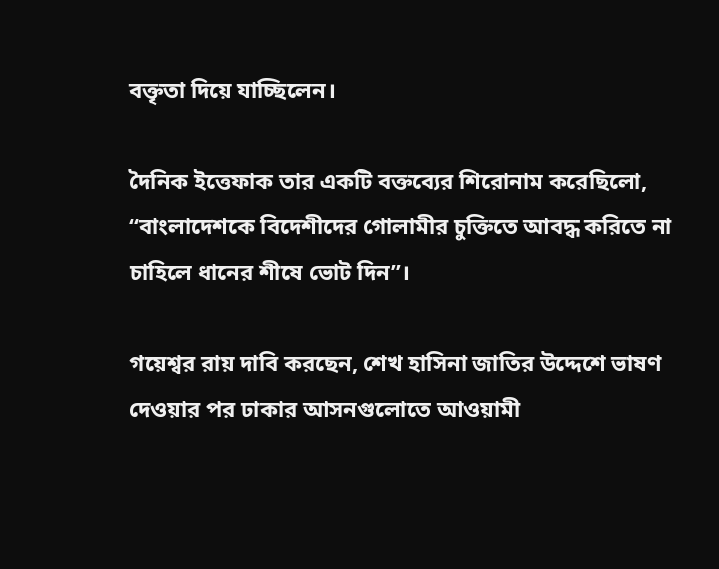বক্তৃতা দিয়ে যাচ্ছিলেন।

দৈনিক ইত্তেফাক তার একটি বক্তব্যের শিরোনাম করেছিলো, “বাংলাদেশকে বিদেশীদের গোলামীর চুক্তিতে আবদ্ধ করিতে না চাহিলে ধানের শীষে ভোট দিন”।

গয়েশ্বর রায় দাবি করছেন, শেখ হাসিনা জাতির উদ্দেশে ভাষণ দেওয়ার পর ঢাকার আসনগুলোতে আওয়ামী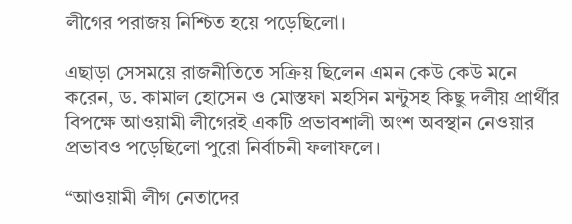লীগের পরাজয় নিশ্চিত হয়ে পড়েছিলো।

এছাড়া সেসময়ে রাজনীতিতে সক্রিয় ছিলেন এমন কেউ কেউ মনে করেন, ড. কামাল হোসেন ও মোস্তফা মহসিন মন্টুসহ কিছু দলীয় প্রার্থীর বিপক্ষে আওয়ামী লীগেরই একটি প্রভাবশালী অংশ অবস্থান নেওয়ার প্রভাবও পড়েছিলো পুরো নির্বাচনী ফলাফলে।

“আওয়ামী লীগ নেতাদের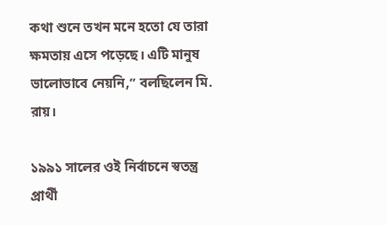কথা শুনে তখন মনে হতো যে তারা ক্ষমতায় এসে পড়েছে। এটি মানুষ ভালোভাবে নেয়নি,” বলছিলেন মি. রায়।

১৯৯১ সালের ওই নির্বাচনে স্বতন্ত্র প্রার্থী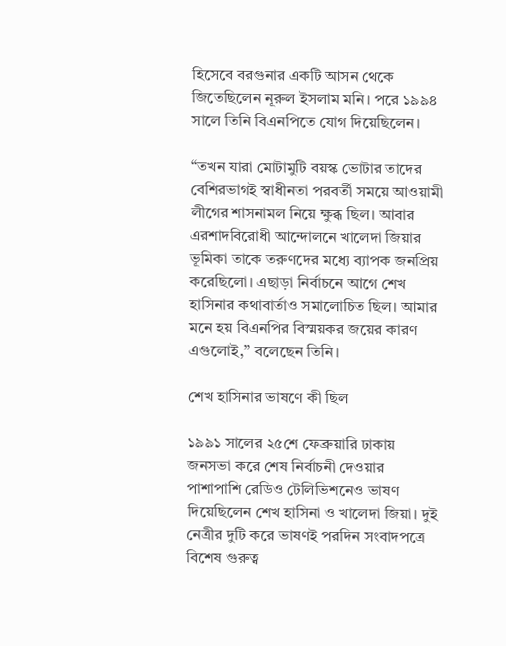হিসেবে বরগুনার একটি আসন থেকে জিতেছিলেন নূরুল ইসলাম মনি। পরে ১৯৯৪ সালে তিনি বিএনপিতে যোগ দিয়েছিলেন।

“তখন যারা মোটামুটি বয়স্ক ভোটার তাদের বেশিরভাগই স্বাধীনতা পরবর্তী সময়ে আওয়ামী লীগের শাসনামল নিয়ে ক্ষুব্ধ ছিল। আবার এরশাদবিরোধী আন্দোলনে খালেদা জিয়ার ভূমিকা তাকে তরুণদের মধ্যে ব্যাপক জনপ্রিয় করেছিলো। এছাড়া নির্বাচনে আগে শেখ হাসিনার কথাবার্তাও সমালোচিত ছিল। আমার মনে হয় বিএনপির বিস্ময়কর জয়ের কারণ এগুলোই,” বলেছেন তিনি।

শেখ হাসিনার ভাষণে কী ছিল

১৯৯১ সালের ২৫শে ফেব্রুয়ারি ঢাকায় জনসভা করে শেষ নির্বাচনী দেওয়ার পাশাপাশি রেডিও টেলিভিশনেও ভাষণ দিয়েছিলেন শেখ হাসিনা ও খালেদা জিয়া। দুই নেত্রীর দুটি করে ভাষণই পরদিন সংবাদপত্রে বিশেষ গুরুত্ব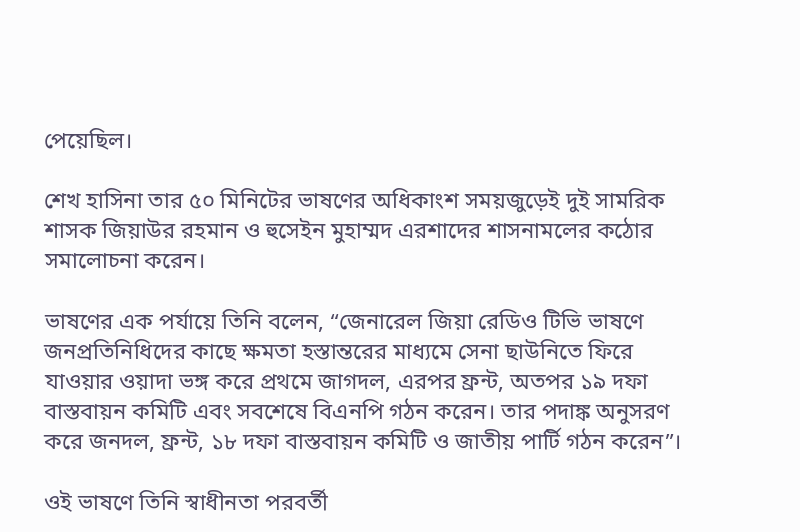পেয়েছিল।

শেখ হাসিনা তার ৫০ মিনিটের ভাষণের অধিকাংশ সময়জুড়েই দুই সামরিক শাসক জিয়াউর রহমান ও হুসেইন মুহাম্মদ এরশাদের শাসনামলের কঠোর সমালোচনা করেন।

ভাষণের এক পর্যায়ে তিনি বলেন, “জেনারেল জিয়া রেডিও টিভি ভাষণে জনপ্রতিনিধিদের কাছে ক্ষমতা হস্তান্তরের মাধ্যমে সেনা ছাউনিতে ফিরে যাওয়ার ওয়াদা ভঙ্গ করে প্রথমে জাগদল, এরপর ফ্রন্ট, অতপর ১৯ দফা বাস্তবায়ন কমিটি এবং সবশেষে বিএনপি গঠন করেন। তার পদাঙ্ক অনুসরণ করে জনদল, ফ্রন্ট, ১৮ দফা বাস্তবায়ন কমিটি ও জাতীয় পার্টি গঠন করেন”।

ওই ভাষণে তিনি স্বাধীনতা পরবর্তী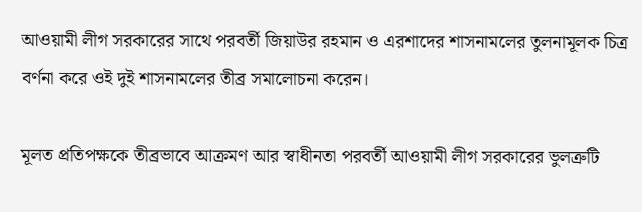আওয়ামী লীগ সরকারের সাথে পরবর্তী জিয়াউর রহমান ও এরশাদের শাসনামলের তুলনামূলক চিত্র বর্ণনা করে ওই দুই শাসনামলের তীব্র সমালোচনা করেন।

মূলত প্রতিপক্ষকে তীব্রভাবে আক্রমণ আর স্বাধীনতা পরবর্তী আওয়ামী লীগ সরকারের ভুলত্রুটি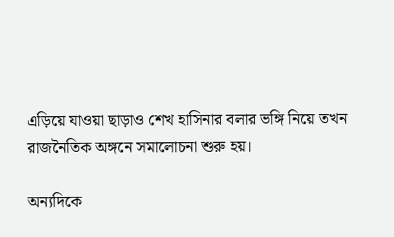এড়িয়ে যাওয়া ছাড়াও শেখ হাসিনার বলার ভঙ্গি নিয়ে তখন রাজনৈতিক অঙ্গনে সমালোচনা শুরু হয়।

অন্যদিকে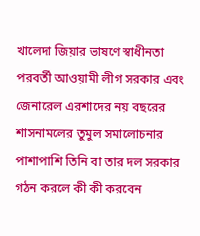খালেদা জিয়ার ভাষণে স্বাধীনতা পরবর্তী আওয়ামী লীগ সরকার এবং জেনারেল এরশাদের নয় বছরের শাসনামলের তুমুল সমালোচনার পাশাপাশি তিনি বা তার দল সরকার গঠন করলে কী কী করবেন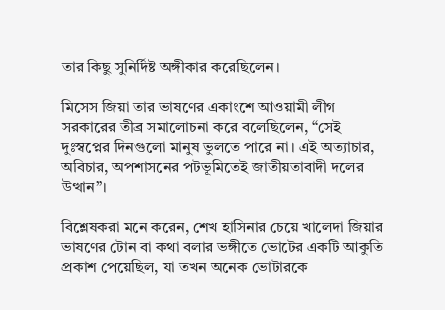তার কিছু সুনির্দিষ্ট অঙ্গীকার করেছিলেন।

মিসেস জিয়া তার ভাষণের একাংশে আওয়ামী লীগ সরকারের তীব্র সমালোচনা করে বলেছিলেন, “সেই দুঃস্বপ্নের দিনগুলো মানুষ ভুলতে পারে না। এই অত্যাচার, অবিচার, অপশাসনের পটভূমিতেই জাতীয়তাবাদী দলের উত্থান”।

বিশ্লেষকরা মনে করেন, শেখ হাসিনার চেয়ে খালেদা জিয়ার ভাষণের টোন বা কথা বলার ভঙ্গীতে ভোটের একটি আকুতি প্রকাশ পেয়েছিল, যা তখন অনেক ভোটারকে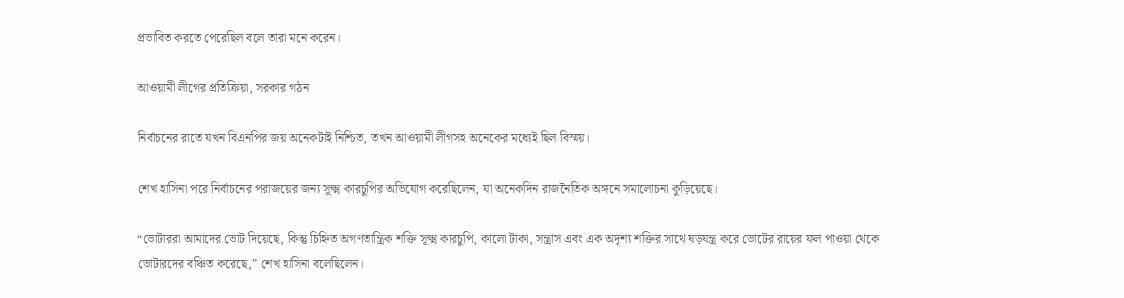প্রভাবিত করতে পেরেছিল বলে তারা মনে করেন।

আওয়ামী লীগের প্রতিক্রিয়া, সরকার গঠন

নির্বাচনের রাতে যখন বিএনপির জয় অনেকটাই নিশ্চিত, তখন আওয়ামী লীগসহ অনেকের মধ্যেই ছিল বিস্ময়।

শেখ হাসিনা পরে নির্বাচনের পরাজয়ের জন্য সূক্ষ্ম কারচুপির অভিযোগ করেছিলেন, যা অনেকদিন রাজনৈতিক অঙ্গনে সমালোচনা কুড়িয়েছে।

“ভোটাররা আমাদের ভোট দিয়েছে, কিন্তু চিহ্নিত অগণতান্ত্রিক শক্তি সূক্ষ্ম কারচুপি, কালো টাকা, সন্ত্রাস এবং এক অদৃশ্য শক্তির সাথে ষড়যন্ত্র করে ভোটের রায়ের ফল পাওয়া থেকে ভোটারদের বঞ্চিত করেছে,” শেখ হাসিনা বলেছিলেন।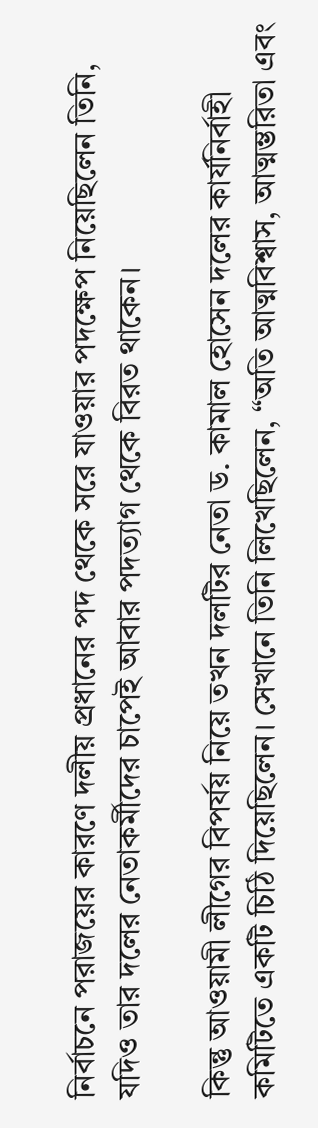নির্বাচনে পরাজয়ের কারণে দলীয় প্রধানের পদ থেকে সরে যাওয়ার পদক্ষেপ নিয়েছিলেন তিনি, যদিও তার দলের নেতাকর্মীদের চাপেই আবার পদত্যাগ থেকে বিরত থাকেন।

কিন্তু আওয়ামী লীগের বিপর্যয় নিয়ে তখন দলটির নেতা ড. কামাল হোসেন দলের কার্যনির্বাহী কমিটিতে একটি চিঠি দিয়েছিলেন। সেখানে তিনি লিখেছিলেন, “অতি আত্মবিশ্বাস, আত্মম্ভরিতা এবং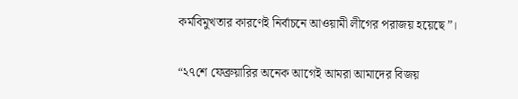কর্মবিমুখতার কারণেই নির্বাচনে আওয়ামী লীগের পরাজয় হয়েছে”।

“২৭শে ফেব্রুয়ারির অনেক আগেই আমরা আমাদের বিজয়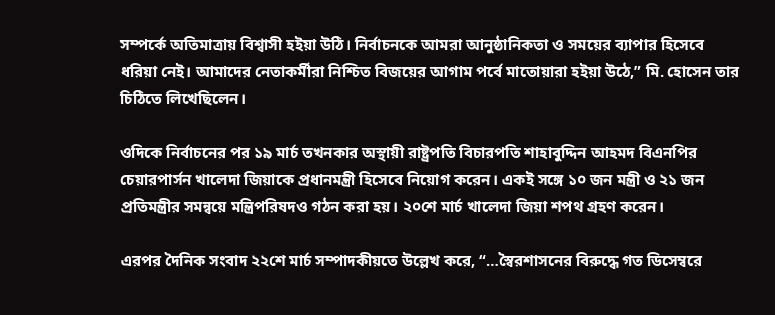সম্পর্কে অতিমাত্রায় বিশ্বাসী হইয়া উঠি। নির্বাচনকে আমরা আনুষ্ঠানিকতা ও সময়ের ব্যাপার হিসেবে ধরিয়া নেই। আমাদের নেতাকর্মীরা নিশ্চিত বিজয়ের আগাম পর্বে মাতোয়ারা হইয়া উঠে,” মি. হোসেন তার চিঠিতে লিখেছিলেন।

ওদিকে নির্বাচনের পর ১৯ মার্চ তখনকার অস্থায়ী রাষ্ট্রপতি বিচারপতি শাহাবুদ্দিন আহমদ বিএনপির চেয়ারপার্সন খালেদা জিয়াকে প্রধানমন্ত্রী হিসেবে নিয়োগ করেন। একই সঙ্গে ১০ জন মন্ত্রী ও ২১ জন প্রতিমন্ত্রীর সমন্বয়ে মন্ত্রিপরিষদও গঠন করা হয়। ২০শে মার্চ খালেদা জিয়া শপথ গ্রহণ করেন।

এরপর দৈনিক সংবাদ ২২শে মার্চ সম্পাদকীয়তে উল্লেখ করে, “…স্বৈরশাসনের বিরুদ্ধে গত ডিসেম্বরে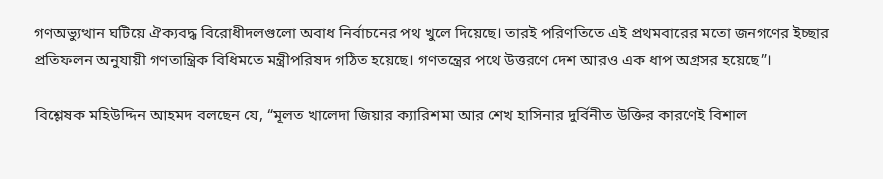গণঅভ্যুত্থান ঘটিয়ে ঐক্যবদ্ধ বিরোধীদলগুলো অবাধ নির্বাচনের পথ খুলে দিয়েছে। তারই পরিণতিতে এই প্রথমবারের মতো জনগণের ইচ্ছার প্রতিফলন অনুযায়ী গণতান্ত্রিক বিধিমতে মন্ত্রীপরিষদ গঠিত হয়েছে। গণতন্ত্রের পথে উত্তরণে দেশ আরও এক ধাপ অগ্রসর হয়েছে”।

বিশ্লেষক মহিউদ্দিন আহমদ বলছেন যে, “মূলত খালেদা জিয়ার ক্যারিশমা আর শেখ হাসিনার দুর্বিনীত উক্তির কারণেই বিশাল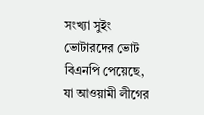সংখ্যা সুইং ভোটারদের ভোট বিএনপি পেয়েছে, যা আওয়ামী লীগের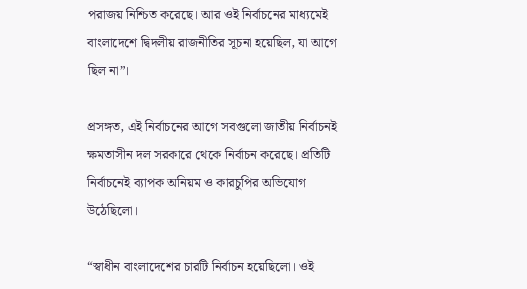পরাজয় নিশ্চিত করেছে। আর ওই নির্বাচনের মাধ্যমেই বাংলাদেশে দ্বিদলীয় রাজনীতির সূচনা হয়েছিল, যা আগে ছিল না”।

প্রসঙ্গত, এই নির্বাচনের আগে সবগুলো জাতীয় নির্বাচনই ক্ষমতাসীন দল সরকারে থেকে নির্বাচন করেছে। প্রতিটি নির্বাচনেই ব্যাপক অনিয়ম ও কারচুপির অভিযোগ উঠেছিলো।

“স্বাধীন বাংলাদেশের চারটি নির্বাচন হয়েছিলো। ওই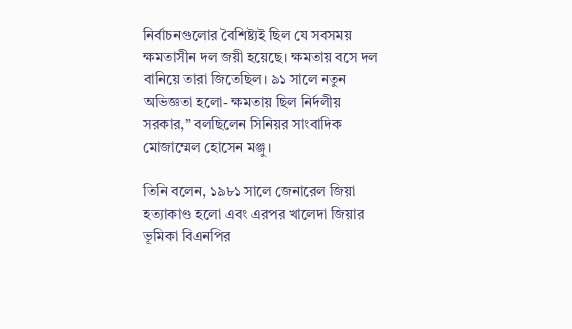নির্বাচনগুলোর বৈশিষ্ট্যই ছিল যে সবসময় ক্ষমতাসীন দল জয়ী হয়েছে। ক্ষমতায় বসে দল বানিয়ে তারা জিতেছিল। ৯১ সালে নতুন অভিজ্ঞতা হলো- ক্ষমতায় ছিল নির্দলীয় সরকার,” বলছিলেন সিনিয়র সাংবাদিক মোজাম্মেল হোসেন মঞ্জু।

তিনি বলেন, ১৯৮১ সালে জেনারেল জিয়া হত্যাকাণ্ড হলো এবং এরপর খালেদা জিয়ার ভূমিকা বিএনপির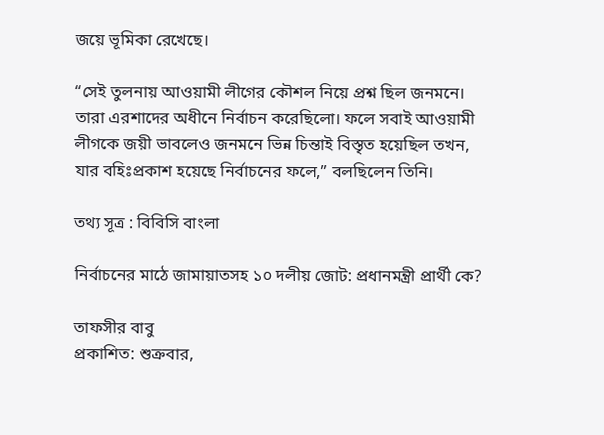জয়ে ভূমিকা রেখেছে।

“সেই তুলনায় আওয়ামী লীগের কৌশল নিয়ে প্রশ্ন ছিল জনমনে। তারা এরশাদের অধীনে নির্বাচন করেছিলো। ফলে সবাই আওয়ামী লীগকে জয়ী ভাবলেও জনমনে ভিন্ন চিন্তাই বিস্তৃত হয়েছিল তখন, যার বহিঃপ্রকাশ হয়েছে নির্বাচনের ফলে,” বলছিলেন তিনি।

তথ্য সূত্র : বিবিসি বাংলা

নির্বাচনের মাঠে জামায়াতসহ ১০ দলীয় জোট: প্রধানমন্ত্রী প্রার্থী কে?

তাফসীর বাবু
প্রকাশিত: শুক্রবার,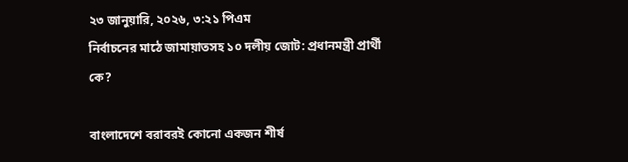২৩ জানুয়ারি, ২০২৬, ৩:২১ পিএম
নির্বাচনের মাঠে জামায়াতসহ ১০ দলীয় জোট: প্রধানমন্ত্রী প্রার্থী কে?

বাংলাদেশে বরাবরই কোনো একজন শীর্ষ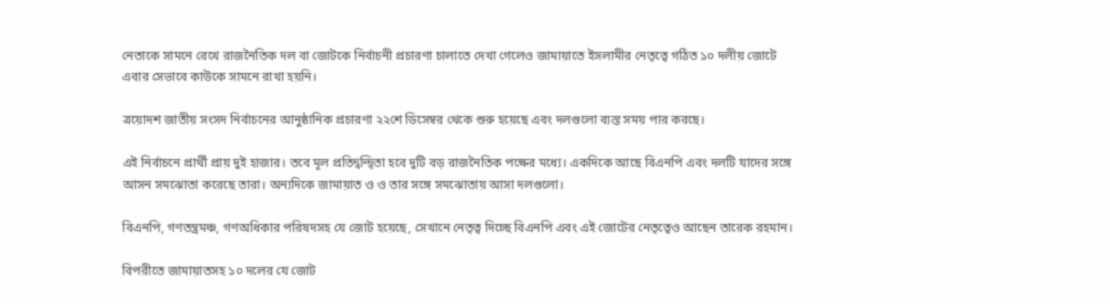নেতাকে সামনে রেখে রাজনৈতিক দল বা জোটকে নির্বাচনী প্রচারণা চালাতে দেখা গেলেও জামায়াতে ইসলামীর নেতৃত্বে গঠিত ১০ দলীয় জোটে এবার সেভাবে কাউকে সামনে রাখা হয়নি।

ত্রয়োদশ জাতীয় সংসদ নির্বাচনের আনুষ্ঠানিক প্রচারণা ২২শে ডিসেম্বর থেকে শুরু হয়েছে এবং দলগুলো ব্যস্ত সময় পার করছে।

এই নির্বাচনে প্রার্থী প্রায় দুই হাজার। তবে মূল প্রতিদ্বন্দ্বিতা হবে দুটি বড় রাজনৈতিক পক্ষের মধ্যে। একদিকে আছে বিএনপি এবং দলটি যাদের সঙ্গে আসন সমঝোতা করেছে তারা। অন্যদিকে জামায়াত ও ও তার সঙ্গে সমঝোতায় আসা দলগুলো।

বিএনপি, গণতন্ত্রমঞ্চ, গণঅধিকার পরিষদসহ যে জোট হয়েছে, সেখানে নেতৃত্ব দিচ্ছে বিএনপি এবং এই জোটের নেতৃত্বেও আছেন তারেক রহমান।

বিপরীতে জামায়াতসহ ১০ দলের যে জোট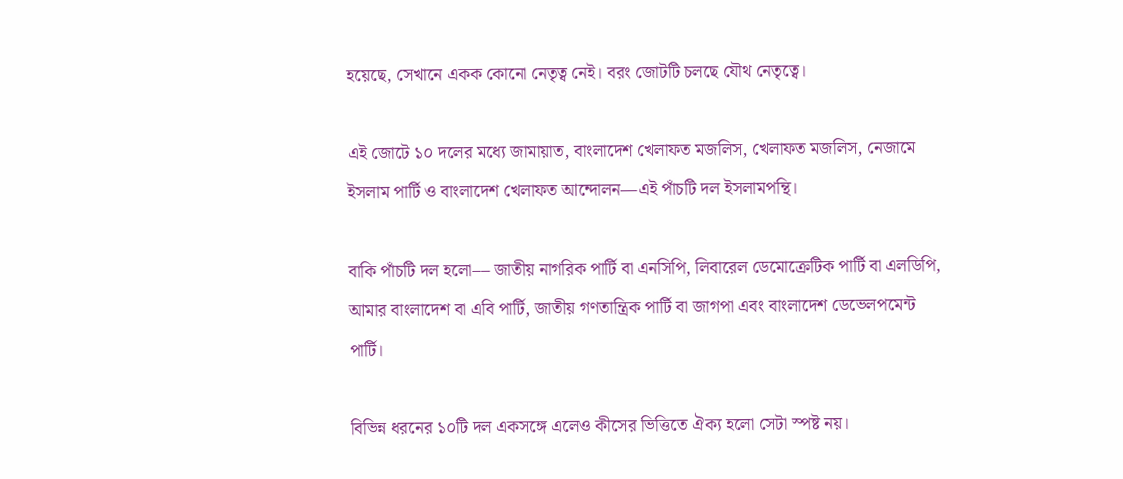হয়েছে, সেখানে একক কোনো নেতৃত্ব নেই। বরং জোটটি চলছে যৌথ নেতৃত্বে।

এই জোটে ১০ দলের মধ্যে জামায়াত, বাংলাদেশ খেলাফত মজলিস, খেলাফত মজলিস, নেজামে ইসলাম পার্টি ও বাংলাদেশ খেলাফত আন্দোলন––এই পাঁচটি দল ইসলামপন্থি।

বাকি পাঁচটি দল হলো–– জাতীয় নাগরিক পার্টি বা এনসিপি, লিবারেল ডেমোক্রেটিক পার্টি বা এলডিপি, আমার বাংলাদেশ বা এবি পার্টি, জাতীয় গণতান্ত্রিক পার্টি বা জাগপা এবং বাংলাদেশ ডেভেলপমেন্ট পার্টি।

বিভিন্ন ধরনের ১০টি দল একসঙ্গে এলেও কীসের ভিত্তিতে ঐক্য হলো সেটা স্পষ্ট নয়।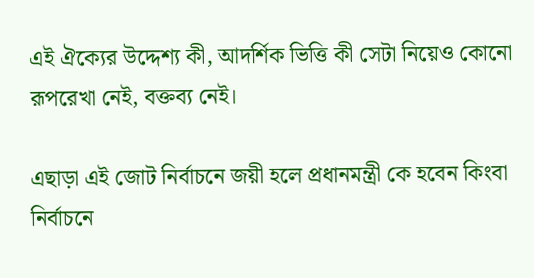এই ঐক্যের উদ্দেশ্য কী, আদর্শিক ভিত্তি কী সেটা নিয়েও কোনো রূপরেখা নেই, বক্তব্য নেই।

এছাড়া এই জোট নির্বাচনে জয়ী হলে প্রধানমন্ত্রী কে হবেন কিংবা নির্বাচনে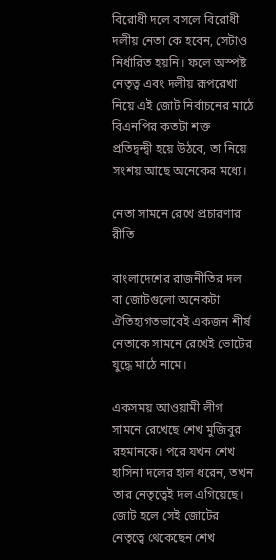বিরোধী দলে বসলে বিরোধী দলীয় নেতা কে হবেন, সেটাও নির্ধারিত হয়নি। ফলে অস্পষ্ট নেতৃত্ব এবং দলীয় রূপরেখা নিয়ে এই জোট নির্বাচনের মাঠে বিএনপির কতটা শক্ত প্রতিদ্বন্দ্বী হয়ে উঠবে, তা নিয়ে সংশয় আছে অনেকের মধ্যে।

নেতা সামনে রেখে প্রচারণার রীতি

বাংলাদেশের রাজনীতির দল বা জোটগুলো অনেকটা ঐতিহ্যগতভাবেই একজন শীর্ষ নেতাকে সামনে রেখেই ভোটের যুদ্ধে মাঠে নামে।

একসময় আওয়ামী লীগ সামনে রেখেছে শেখ মুজিবুর রহমানকে। পরে যখন শেখ হাসিনা দলের হাল ধরেন, তখন তার নেতৃত্বেই দল এগিয়েছে। জোট হলে সেই জোটের নেতৃত্বে থেকেছেন শেখ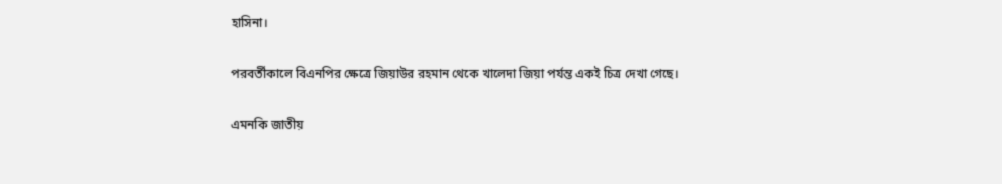হাসিনা।

পরবর্তীকালে বিএনপির ক্ষেত্রে জিয়াউর রহমান থেকে খালেদা জিয়া পর্যন্ত একই চিত্র দেখা গেছে।

এমনকি জাতীয়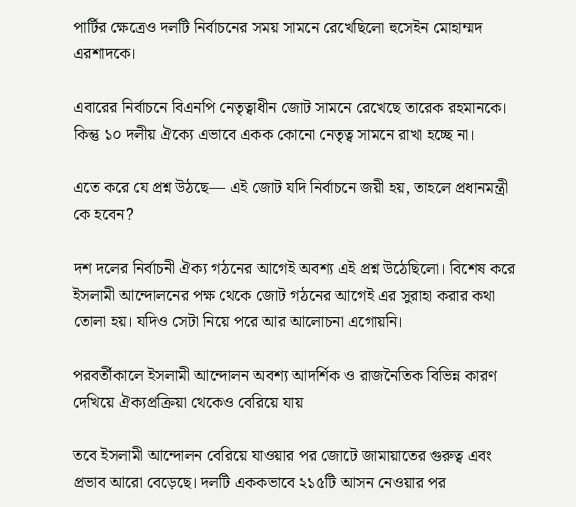পার্টির ক্ষেত্রেও দলটি নির্বাচনের সময় সামনে রেখেছিলো হুসেইন মোহাম্মদ এরশাদকে।

এবারের নির্বাচনে বিএনপি নেতৃত্বাধীন জোট সামনে রেখেছে তারেক রহমানকে। কিন্তু ১০ দলীয় ঐক্যে এভাবে একক কোনো নেতৃত্ব সামনে রাখা হচ্ছে না।

এতে করে যে প্রশ্ন উঠছে–– এই জোট যদি নির্বাচনে জয়ী হয়, তাহলে প্রধানমন্ত্রী কে হবেন?

দশ দলের নির্বাচনী ঐক্য গঠনের আগেই অবশ্য এই প্রশ্ন উঠেছিলো। বিশেষ করে ইসলামী আন্দোলনের পক্ষ থেকে জোট গঠনের আগেই এর সুরাহা করার কথা তোলা হয়। যদিও সেটা নিয়ে পরে আর আলোচনা এগোয়নি।

পরবর্তীকালে ইসলামী আন্দোলন অবশ্য আদর্শিক ও রাজনৈতিক বিভিন্ন কারণ দেখিয়ে ঐক্যপ্রক্রিয়া থেকেও বেরিয়ে যায়

তবে ইসলামী আন্দোলন বেরিয়ে যাওয়ার পর জোটে জামায়াতের গুরুত্ব এবং প্রভাব আরো বেড়েছে। দলটি এককভাবে ২১৫টি আসন নেওয়ার পর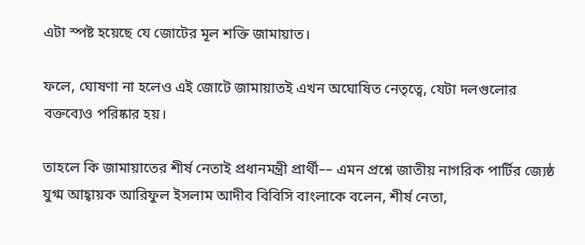এটা স্পষ্ট হয়েছে যে জোটের মূল শক্তি জামায়াত।

ফলে, ঘোষণা না হলেও এই জোটে জামায়াতই এখন অঘোষিত নেতৃত্বে, যেটা দলগুলোর বক্তব্যেও পরিষ্কার হয়।

তাহলে কি জামায়াতের শীর্ষ নেতাই প্রধানমন্ত্রী প্রার্থী–– এমন প্রশ্নে জাতীয় নাগরিক পার্টির জ্যেষ্ঠ যুগ্ম আহ্বায়ক আরিফুল ইসলাম আদীব বিবিসি বাংলাকে বলেন, শীর্ষ নেতা,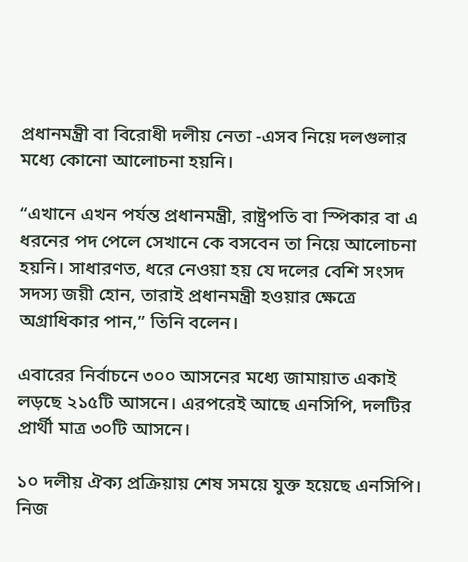প্রধানমন্ত্রী বা বিরোধী দলীয় নেতা -এসব নিয়ে দলগুলার মধ্যে কোনো আলোচনা হয়নি।

“এখানে এখন পর্যন্ত প্রধানমন্ত্রী, রাষ্ট্রপতি বা স্পিকার বা এ ধরনের পদ পেলে সেখানে কে বসবেন তা নিয়ে আলোচনা হয়নি। সাধারণত, ধরে নেওয়া হয় যে দলের বেশি সংসদ সদস্য জয়ী হোন, তারাই প্রধানমন্ত্রী হওয়ার ক্ষেত্রে অগ্রাধিকার পান,” তিনি বলেন।

এবারের নির্বাচনে ৩০০ আসনের মধ্যে জামায়াত একাই লড়ছে ২১৫টি আসনে। এরপরেই আছে এনসিপি, দলটির প্রার্থী মাত্র ৩০টি আসনে।

১০ দলীয় ঐক্য প্রক্রিয়ায় শেষ সময়ে যুক্ত হয়েছে এনসিপি। নিজ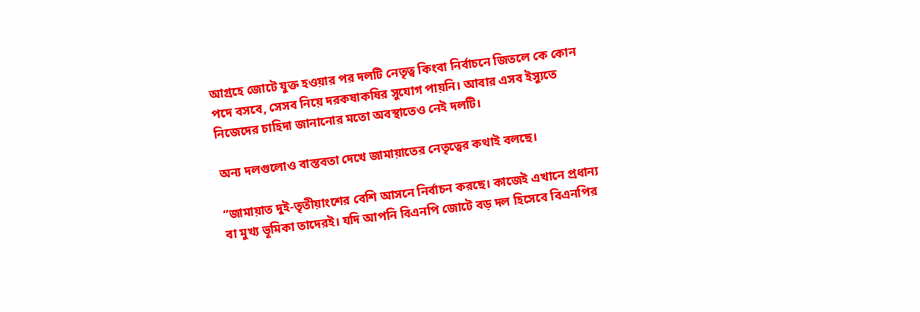আগ্রহে জোটে যুক্ত হওয়ার পর দলটি নেতৃত্ব কিংবা নির্বাচনে জিতলে কে কোন পদে বসবে, সেসব নিয়ে দরকষাকষির সুযোগ পায়নি। আবার এসব ইস্যুতে নিজেদের চাহিদা জানানোর মতো অবস্থাতেও নেই দলটি।

অন্য দলগুলোও বাস্তবতা দেখে জামায়াতের নেতৃত্বের কথাই বলছে।

“জামায়াত দুই-তৃতীয়াংশের বেশি আসনে নির্বাচন করছে। কাজেই এখানে প্রধান্য বা মুখ্য ভূমিকা তাদেরই। যদি আপনি বিএনপি জোটে বড় দল হিসেবে বিএনপির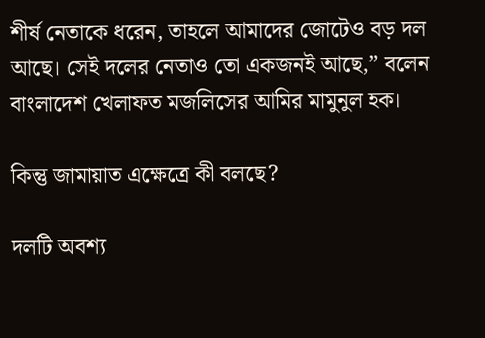শীর্ষ নেতাকে ধরেন, তাহলে আমাদের জোটেও বড় দল আছে। সেই দলের নেতাও তো একজনই আছে,” বলেন বাংলাদেশ খেলাফত মজলিসের আমির মামুনুল হক।

কিন্তু জামায়াত এক্ষেত্রে কী বলছে?

দলটি অবশ্য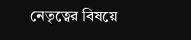নেতৃত্বের বিষয়ে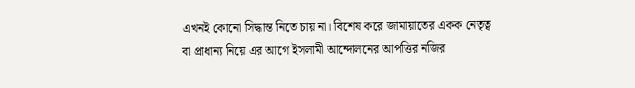এখনই কোনো সিদ্ধান্ত নিতে চায় না। বিশেষ করে জামায়াতের একক নেতৃত্ব বা প্রাধান্য নিয়ে এর আগে ইসলামী আন্দোলনের আপত্তির নজির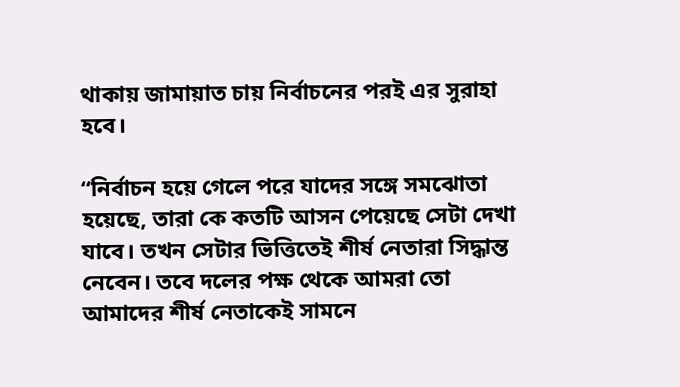থাকায় জামায়াত চায় নির্বাচনের পরই এর সুরাহা হবে।

“নির্বাচন হয়ে গেলে পরে যাদের সঙ্গে সমঝোতা হয়েছে, তারা কে কতটি আসন পেয়েছে সেটা দেখা যাবে। তখন সেটার ভিত্তিতেই শীর্ষ নেতারা সিদ্ধান্ত নেবেন। তবে দলের পক্ষ থেকে আমরা তো আমাদের শীর্ষ নেতাকেই সামনে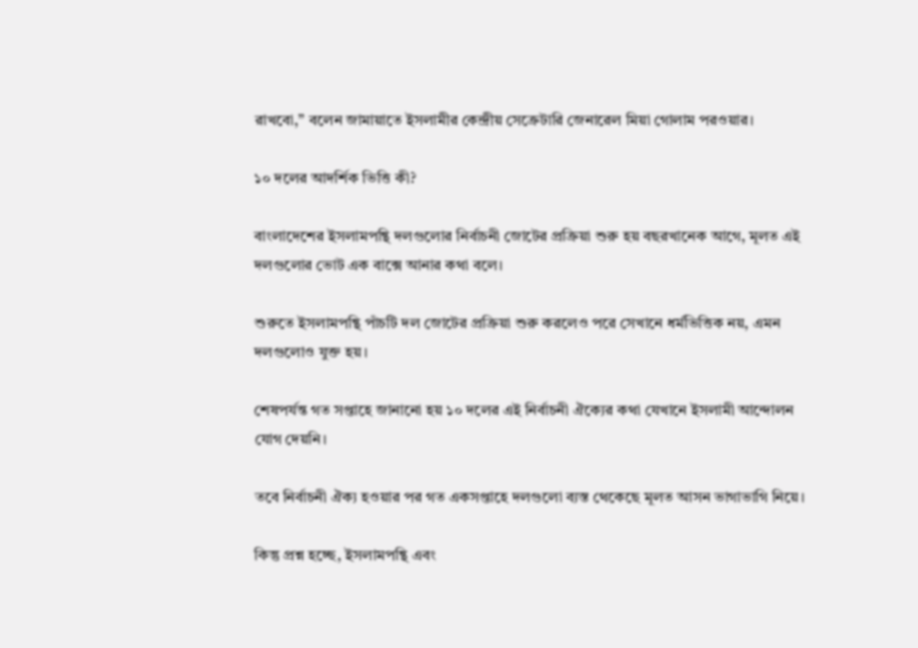রাখবো,” বলেন জামায়াতে ইসলামীর কেন্দ্রীয় সেক্রেটারি জেনারেল মিয়া গোলাম পরওয়ার।

১০ দলের আদর্শিক ভিত্তি কী?

বাংলাদেশের ইসলামপন্থি দলগুলোর নির্বাচনী জোটের প্রক্রিয়া শুরু হয় বছরখানেক আগে, মূলত এই দলগুলোর ভোট এক বাক্সে আনার কথা বলে।

শুরুতে ইসলামপন্থি পাঁচটি দল জোটের প্রক্রিয়া শুরু করলেও পরে সেখানে ধর্মভিত্তিক নয়, এমন দলগুলোও যুক্ত হয়।

শেষপর্যন্ত গত সপ্তাহে জানানো হয় ১০ দলের এই নির্বাচনী ঐক্যের কথা যেখানে ইসলামী আন্দোলন যোগ দেয়নি।

তবে নির্বাচনী ঐক্য হওয়ার পর গত একসপ্তাহে দলগুলো ব্যস্ত থেকেছে মূলত আসন ভাগাভাগি নিয়ে।

কিন্তু প্রশ্ন হচ্ছে, ইসলামপন্থি এবং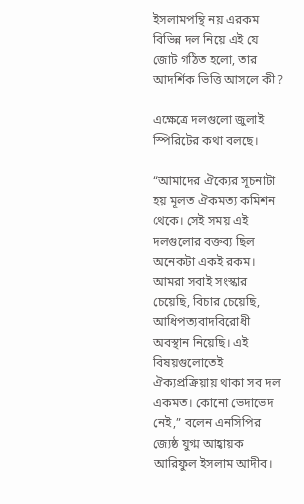ইসলামপন্থি নয় এরকম বিভিন্ন দল নিয়ে এই যে জোট গঠিত হলো, তার আদর্শিক ভিত্তি আসলে কী?

এক্ষেত্রে দলগুলো জুলাই স্পিরিটের কথা বলছে।

“আমাদের ঐক্যের সূচনাটা হয় মূলত ঐকমত্য কমিশন থেকে। সেই সময় এই দলগুলোর বক্তব্য ছিল অনেকটা একই রকম। আমরা সবাই সংস্কার চেয়েছি, বিচার চেয়েছি, আধিপত্যবাদবিরোধী অবস্থান নিয়েছি। এই বিষয়গুলোতেই ঐক্যপ্রক্রিয়ায় থাকা সব দল একমত। কোনো ভেদাভেদ নেই,” বলেন এনসিপির জ্যেষ্ঠ যুগ্ম আহ্বায়ক আরিফুল ইসলাম আদীব।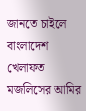জানতে চাইলে বাংলাদেশ খেলাফত মজলিসের আমির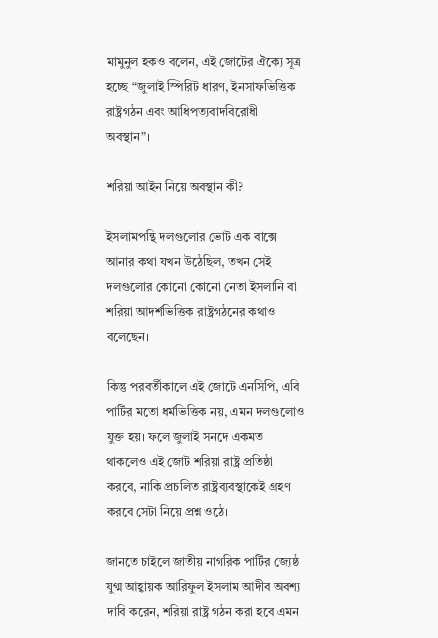মামুনুল হকও বলেন, এই জোটের ঐক্যে সূত্র হচ্ছে “জুলাই স্পিরিট ধারণ, ইনসাফভিত্তিক রাষ্ট্রগঠন এবং আধিপত্যবাদবিরোধী অবস্থান”।

শরিয়া আইন নিয়ে অবস্থান কী?

ইসলামপন্থি দলগুলোর ভোট এক বাক্সে আনার কথা যখন উঠেছিল, তখন সেই দলগুলোর কোনো কোনো নেতা ইসলানি বা শরিয়া আদর্শভিত্তিক রাষ্ট্রগঠনের কথাও বলেছেন।

কিন্তু পরবর্তীকালে এই জোটে এনসিপি, এবি পার্টির মতো ধর্মভিত্তিক নয়, এমন দলগুলোও যুক্ত হয়। ফলে জুলাই সনদে একমত থাকলেও এই জোট শরিয়া রাষ্ট্র প্রতিষ্ঠা করবে, নাকি প্রচলিত রাষ্ট্রব্যবস্থাকেই গ্রহণ করবে সেটা নিয়ে প্রশ্ন ওঠে।

জানতে চাইলে জাতীয় নাগরিক পার্টির জ্যেষ্ঠ যুগ্ম আহ্বায়ক আরিফুল ইসলাম আদীব অবশ্য দাবি করেন, শরিয়া রাষ্ট্র গঠন করা হবে এমন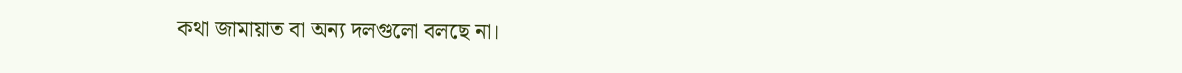কথা জামায়াত বা অন্য দলগুলো বলছে না।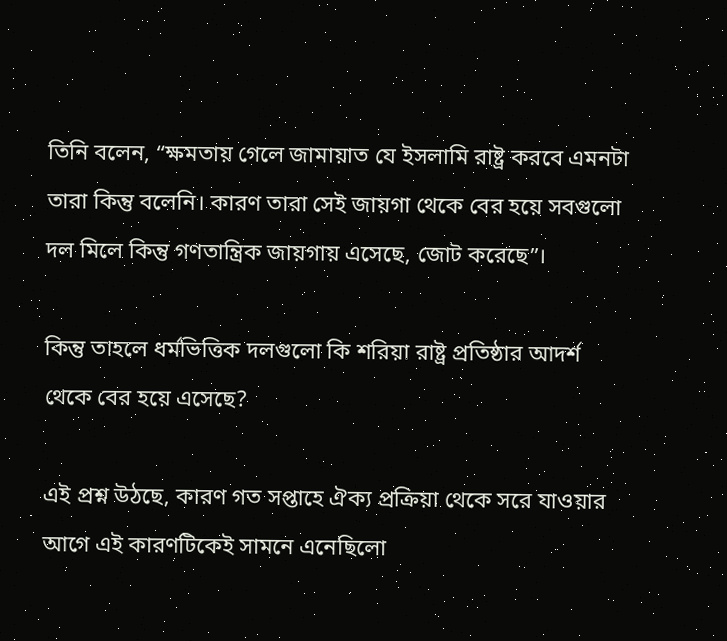তিনি বলেন, “ক্ষমতায় গেলে জামায়াত যে ইসলামি রাষ্ট্র করবে এমনটা তারা কিন্তু বলেনি। কারণ তারা সেই জায়গা থেকে বের হয়ে সবগুলো দল মিলে কিন্তু গণতান্ত্রিক জায়গায় এসেছে, জোট করেছে”।

কিন্তু তাহলে ধর্মভিত্তিক দলগুলো কি শরিয়া রাষ্ট্র প্রতিষ্ঠার আদর্শ থেকে বের হয়ে এসেছে?

এই প্রশ্ন উঠছে, কারণ গত সপ্তাহে ঐক্য প্রক্রিয়া থেকে সরে যাওয়ার আগে এই কারণটিকেই সামনে এনেছিলো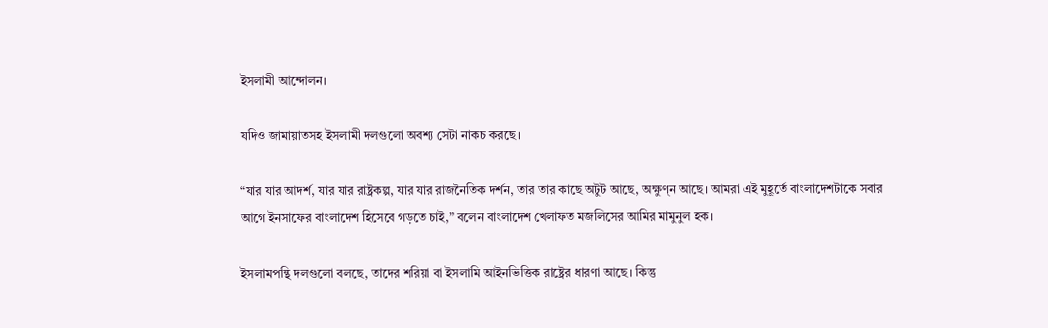ইসলামী আন্দোলন।

যদিও জামায়াতসহ ইসলামী দলগুলো অবশ্য সেটা নাকচ করছে।

“যার যার আদর্শ, যার যার রাষ্ট্রকল্প, যার যার রাজনৈতিক দর্শন, তার তার কাছে অটুট আছে, অক্ষুণ্ন আছে। আমরা এই মুহূর্তে বাংলাদেশটাকে সবার আগে ইনসাফের বাংলাদেশ হিসেবে গড়তে চাই,” বলেন বাংলাদেশ খেলাফত মজলিসের আমির মামুনুল হক।

ইসলামপন্থি দলগুলো বলছে, তাদের শরিয়া বা ইসলামি আইনভিত্তিক রাষ্ট্রের ধারণা আছে। কিন্তু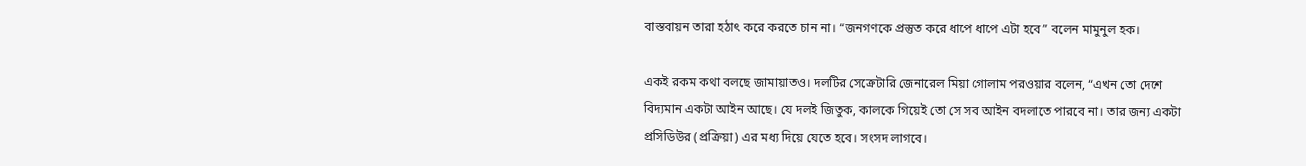বাস্তবায়ন তারা হঠাৎ করে করতে চান না। “জনগণকে প্রস্তুত করে ধাপে ধাপে এটা হবে” বলেন মামুনুল হক।

একই রকম কথা বলছে জামায়াতও। দলটির সেক্রেটারি জেনারেল মিয়া গোলাম পরওয়ার বলেন, “এখন তো দেশে বিদ্যমান একটা আইন আছে। যে দলই জিতুক, কালকে গিয়েই তো সে সব আইন বদলাতে পারবে না। তার জন্য একটা প্রসিডিউর (প্রক্রিয়া) এর মধ্য দিয়ে যেতে হবে। সংসদ লাগবে।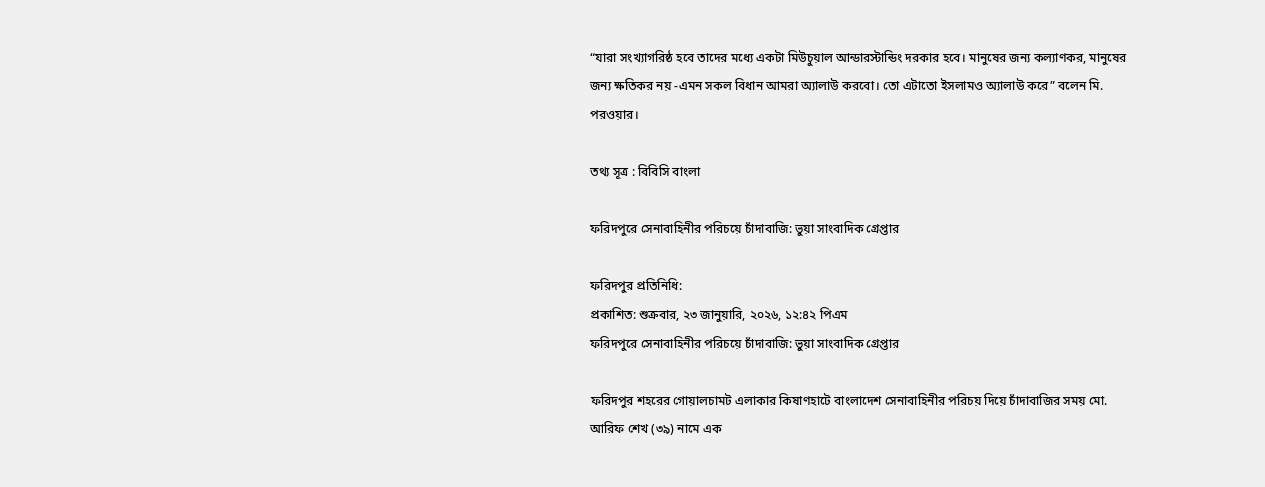“যারা সংখ্যাগরিষ্ঠ হবে তাদের মধ্যে একটা মিউচুয়াল আন্ডারস্টান্ডিং দরকার হবে। মানুষের জন্য কল্যাণকর, মানুষের জন্য ক্ষতিকর নয় -এমন সকল বিধান আমরা অ্যালাউ করবো। তো এটাতো ইসলামও অ্যালাউ করে” বলেন মি. পরওয়ার।

তথ্য সূত্র : বিবিসি বাংলা

ফরিদপুরে সেনাবাহিনীর পরিচয়ে চাঁদাবাজি: ভুয়া সাংবাদিক গ্রেপ্তার

ফরিদপুর প্রতিনিধি:
প্রকাশিত: শুক্রবার, ২৩ জানুয়ারি, ২০২৬, ১২:৪২ পিএম
ফরিদপুরে সেনাবাহিনীর পরিচয়ে চাঁদাবাজি: ভুয়া সাংবাদিক গ্রেপ্তার

ফরিদপুর শহরের গোয়ালচামট এলাকার কিষাণহাটে বাংলাদেশ সেনাবাহিনীর পরিচয় দিয়ে চাঁদাবাজির সময় মো. আরিফ শেখ (৩৯) নামে এক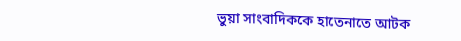ভুয়া সাংবাদিককে হাতেনাতে আটক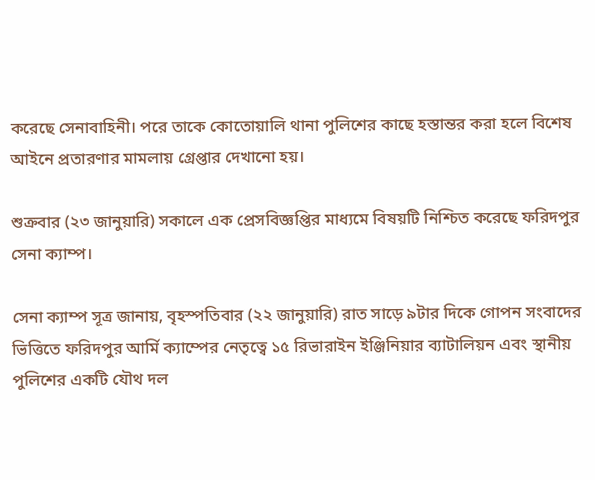করেছে সেনাবাহিনী। পরে তাকে কোতোয়ালি থানা পুলিশের কাছে হস্তান্তর করা হলে বিশেষ আইনে প্রতারণার মামলায় গ্রেপ্তার দেখানো হয়।

শুক্রবার (২৩ জানুয়ারি) সকালে এক প্রেসবিজ্ঞপ্তির মাধ্যমে বিষয়টি নিশ্চিত করেছে ফরিদপুর সেনা ক্যাম্প।

সেনা ক্যাম্প সূত্র জানায়, বৃহস্পতিবার (২২ জানুয়ারি) রাত সাড়ে ৯টার দিকে গোপন সংবাদের ভিত্তিতে ফরিদপুর আর্মি ক্যাম্পের নেতৃত্বে ১৫ রিভারাইন ইঞ্জিনিয়ার ব্যাটালিয়ন এবং স্থানীয় পুলিশের একটি যৌথ দল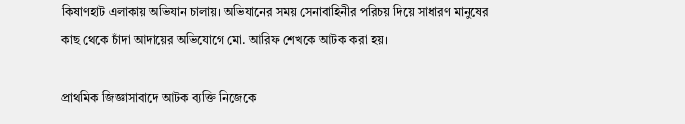কিষাণহাট এলাকায় অভিযান চালায়। অভিযানের সময় সেনাবাহিনীর পরিচয় দিয়ে সাধারণ মানুষের কাছ থেকে চাঁদা আদায়ের অভিযোগে মো. আরিফ শেখকে আটক করা হয়।

প্রাথমিক জিজ্ঞাসাবাদে আটক ব্যক্তি নিজেকে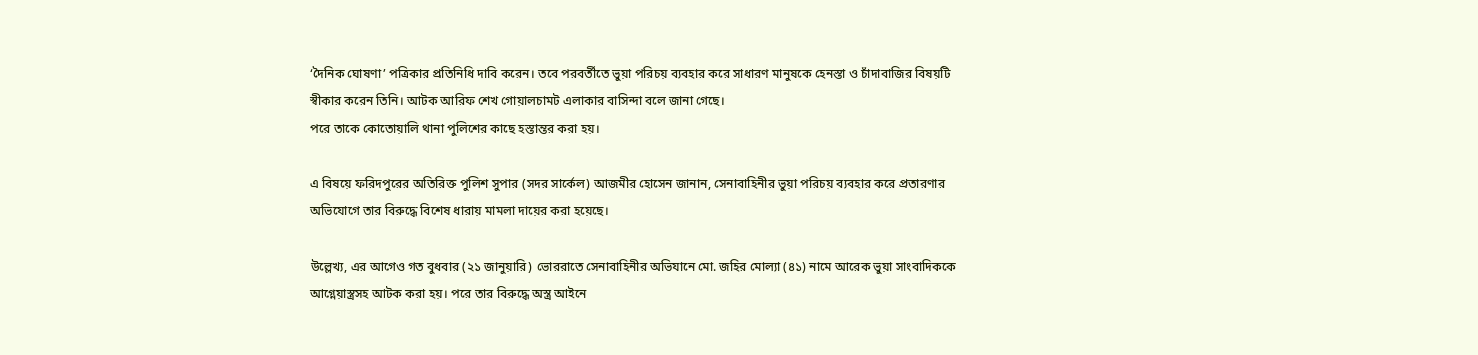‘দৈনিক ঘোষণা’ পত্রিকার প্রতিনিধি দাবি করেন। তবে পরবর্তীতে ভুয়া পরিচয় ব্যবহার করে সাধারণ মানুষকে হেনস্তা ও চাঁদাবাজির বিষয়টি স্বীকার করেন তিনি। আটক আরিফ শেখ গোয়ালচামট এলাকার বাসিন্দা বলে জানা গেছে।
পরে তাকে কোতোয়ালি থানা পুলিশের কাছে হস্তান্তর করা হয়।

এ বিষয়ে ফরিদপুরের অতিরিক্ত পুলিশ সুপার (সদর সার্কেল) আজমীর হোসেন জানান, সেনাবাহিনীর ভুয়া পরিচয় ব্যবহার করে প্রতারণার অভিযোগে তার বিরুদ্ধে বিশেষ ধারায় মামলা দায়ের করা হয়েছে।

উল্লেখ্য, এর আগেও গত বুধবার (২১ জানুয়ারি) ভোররাতে সেনাবাহিনীর অভিযানে মো. জহির মোল্যা (৪১) নামে আরেক ভুয়া সাংবাদিককে আগ্নেয়াস্ত্রসহ আটক করা হয়। পরে তার বিরুদ্ধে অস্ত্র আইনে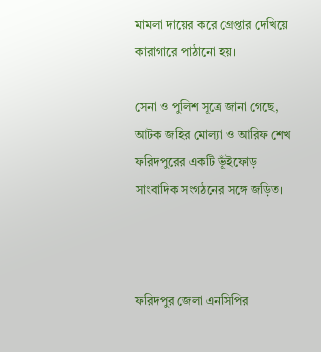মামলা দায়ের করে গ্রেপ্তার দেখিয়ে কারাগারে পাঠানো হয়।

সেনা ও পুলিশ সূত্রে জানা গেছে, আটক জহির মোল্যা ও আরিফ শেখ ফরিদপুরের একটি ভূঁইফোড় সাংবাদিক সংগঠনের সঙ্গে জড়িত।



ফরিদপুর জেলা এনসিপির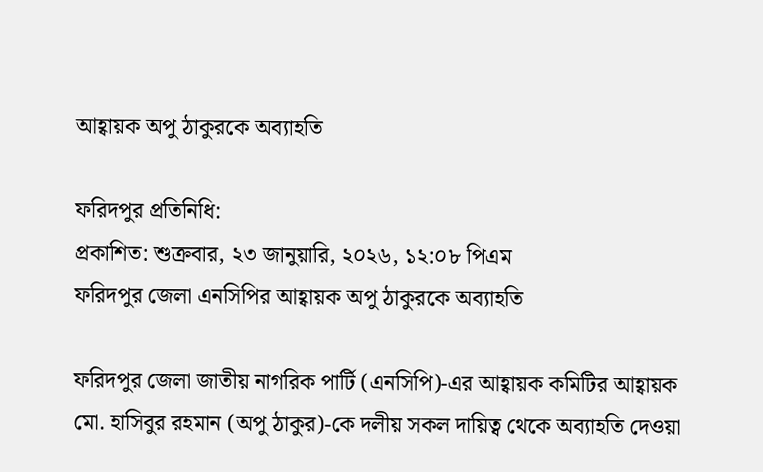আহ্বায়ক অপু ঠাকুরকে অব্যাহতি

ফরিদপুর প্রতিনিধি:
প্রকাশিত: শুক্রবার, ২৩ জানুয়ারি, ২০২৬, ১২:০৮ পিএম
ফরিদপুর জেলা এনসিপির আহ্বায়ক অপু ঠাকুরকে অব্যাহতি

ফরিদপুর জেলা জাতীয় নাগরিক পার্টি (এনসিপি)-এর আহ্বায়ক কমিটির আহ্বায়ক মো. হাসিবুর রহমান (অপু ঠাকুর)-কে দলীয় সকল দায়িত্ব থেকে অব্যাহতি দেওয়া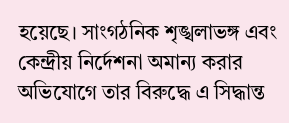হয়েছে। সাংগঠনিক শৃঙ্খলাভঙ্গ এবং কেন্দ্রীয় নির্দেশনা অমান্য করার অভিযোগে তার বিরুদ্ধে এ সিদ্ধান্ত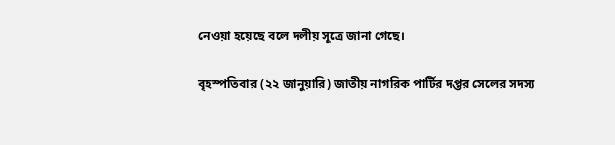নেওয়া হয়েছে বলে দলীয় সূত্রে জানা গেছে।

বৃহস্পতিবার (২২ জানুয়ারি) জাতীয় নাগরিক পার্টির দপ্তর সেলের সদস্য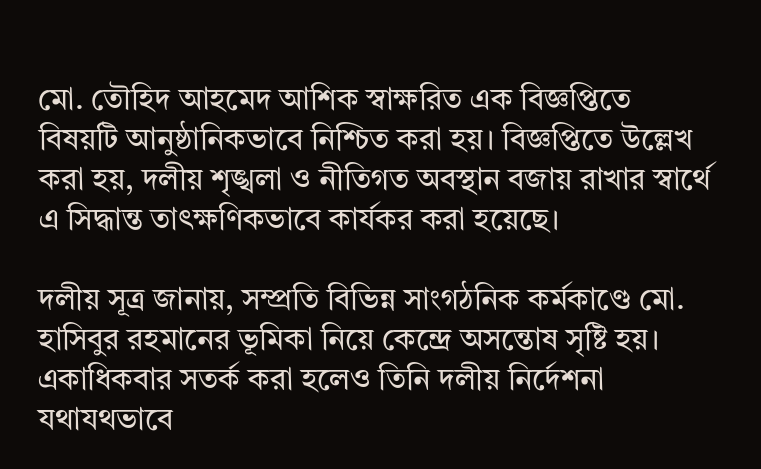মো. তৌহিদ আহমেদ আশিক স্বাক্ষরিত এক বিজ্ঞপ্তিতে বিষয়টি আনুষ্ঠানিকভাবে নিশ্চিত করা হয়। বিজ্ঞপ্তিতে উল্লেখ করা হয়, দলীয় শৃঙ্খলা ও নীতিগত অবস্থান বজায় রাখার স্বার্থে এ সিদ্ধান্ত তাৎক্ষণিকভাবে কার্যকর করা হয়েছে।

দলীয় সূত্র জানায়, সম্প্রতি বিভিন্ন সাংগঠনিক কর্মকাণ্ডে মো. হাসিবুর রহমানের ভূমিকা নিয়ে কেন্দ্রে অসন্তোষ সৃষ্টি হয়। একাধিকবার সতর্ক করা হলেও তিনি দলীয় নির্দেশনা যথাযথভাবে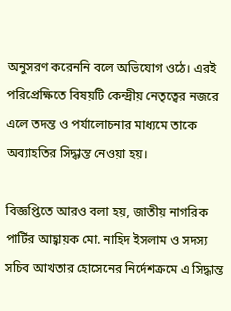অনুসরণ করেননি বলে অভিযোগ ওঠে। এরই পরিপ্রেক্ষিতে বিষয়টি কেন্দ্রীয় নেতৃত্বের নজরে এলে তদন্ত ও পর্যালোচনার মাধ্যমে তাকে অব্যাহতির সিদ্ধান্ত নেওয়া হয়।

বিজ্ঞপ্তিতে আরও বলা হয়, জাতীয় নাগরিক পার্টির আহ্বায়ক মো. নাহিদ ইসলাম ও সদস্য সচিব আখতার হোসেনের নির্দেশক্রমে এ সিদ্ধান্ত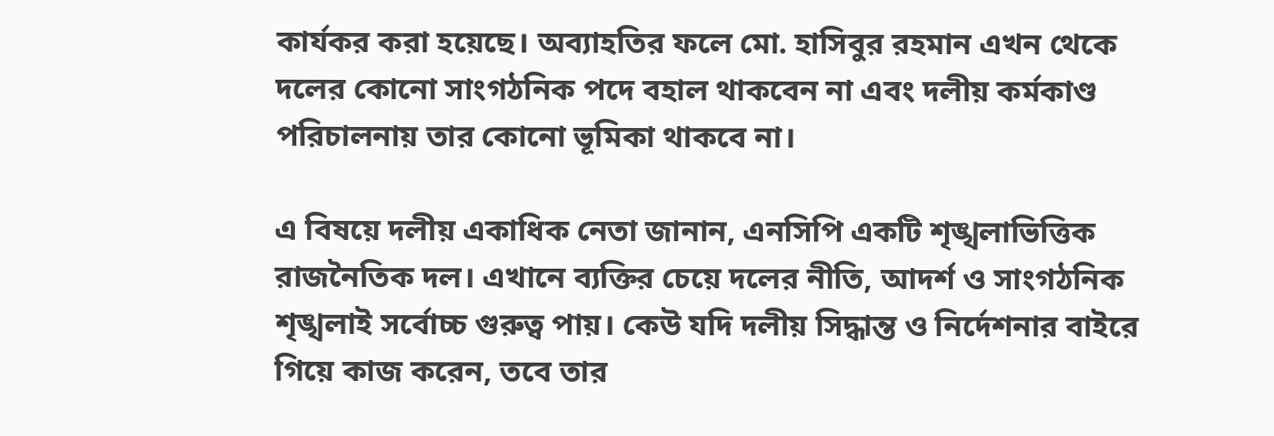কার্যকর করা হয়েছে। অব্যাহতির ফলে মো. হাসিবুর রহমান এখন থেকে দলের কোনো সাংগঠনিক পদে বহাল থাকবেন না এবং দলীয় কর্মকাণ্ড পরিচালনায় তার কোনো ভূমিকা থাকবে না।

এ বিষয়ে দলীয় একাধিক নেতা জানান, এনসিপি একটি শৃঙ্খলাভিত্তিক রাজনৈতিক দল। এখানে ব্যক্তির চেয়ে দলের নীতি, আদর্শ ও সাংগঠনিক শৃঙ্খলাই সর্বোচ্চ গুরুত্ব পায়। কেউ যদি দলীয় সিদ্ধান্ত ও নির্দেশনার বাইরে গিয়ে কাজ করেন, তবে তার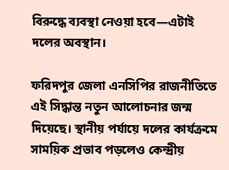বিরুদ্ধে ব্যবস্থা নেওয়া হবে—এটাই দলের অবস্থান।

ফরিদপুর জেলা এনসিপির রাজনীতিতে এই সিদ্ধান্ত নতুন আলোচনার জন্ম দিয়েছে। স্থানীয় পর্যায়ে দলের কার্যক্রমে সাময়িক প্রভাব পড়লেও কেন্দ্রীয়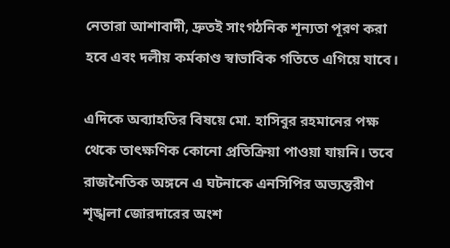নেতারা আশাবাদী, দ্রুতই সাংগঠনিক শূন্যতা পূরণ করা হবে এবং দলীয় কর্মকাণ্ড স্বাভাবিক গতিতে এগিয়ে যাবে।

এদিকে অব্যাহতির বিষয়ে মো. হাসিবুর রহমানের পক্ষ থেকে তাৎক্ষণিক কোনো প্রতিক্রিয়া পাওয়া যায়নি। তবে রাজনৈতিক অঙ্গনে এ ঘটনাকে এনসিপির অভ্যন্তরীণ শৃঙ্খলা জোরদারের অংশ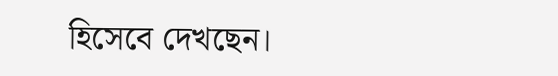হিসেবে দেখছেন।